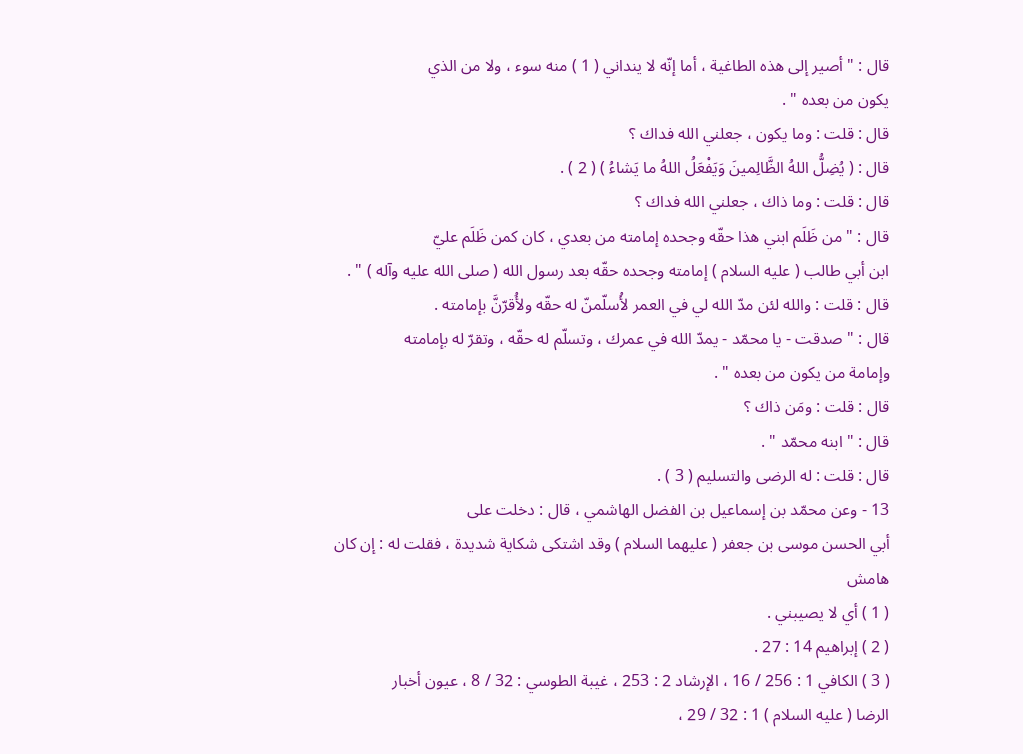قال : " أصير إلى هذه الطاغية ، أما إنّه لا ينداني ( 1 ) منه سوء ، ولا من الذي
يكون من بعده " .
قال : قلت : وما يكون ، جعلني الله فداك ؟
قال : ( يُضِلُّ اللهُ الظَّالِمينَ وَيَفْعَلُ اللهُ ما يَشاءُ ) ( 2 ) .
قال : قلت : وما ذاك ، جعلني الله فداك ؟
قال : " من ظَلَم ابني هذا حقّه وجحده إمامته من بعدي ، كان كمن ظَلَم عليّ
ابن أبي طالب ( عليه السلام ) إمامته وجحده حقّه بعد رسول الله ( صلى الله عليه وآله ) " .
قال : قلت : والله لئن مدّ الله لي في العمر لأُسلّمنّ له حقّه ولأُقرّنَّ بإمامته .
قال : " صدقت - يا محمّد - يمدّ الله في عمرك ، وتسلّم له حقّه ، وتقرّ له بإمامته
وإمامة من يكون من بعده " .
قال : قلت : ومَن ذاك ؟
قال : " ابنه محمّد " .
قال : قلت : له الرضى والتسليم ( 3 ) .
13 - وعن محمّد بن إسماعيل بن الفضل الهاشمي ، قال : دخلت على
أبي الحسن موسى بن جعفر ( عليهما السلام ) وقد اشتكى شكاية شديدة ، فقلت له : إن كان
هامش
( 1 ) أي لا يصيبني .
( 2 ) إبراهيم 14 : 27 .
( 3 ) الكافي 1 : 256 / 16 ، الإرشاد 2 : 253 ، غيبة الطوسي : 32 / 8 ، عيون أخبار
الرضا ( عليه السلام ) 1 : 32 / 29 ،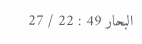البحار 49 : 22 / 27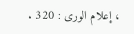، إعلام الورى : 320 .